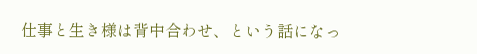仕事と生き様は背中合わせ、という話になっ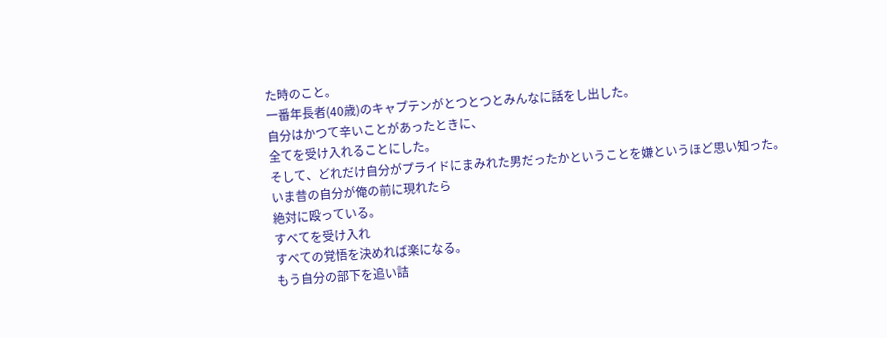た時のこと。
一番年長者(40歳)のキャプテンがとつとつとみんなに話をし出した。
自分はかつて辛いことがあったときに、
全てを受け入れることにした。
そして、どれだけ自分がプライドにまみれた男だったかということを嫌というほど思い知った。
いま昔の自分が俺の前に現れたら
絶対に殴っている。
すべてを受け入れ
すべての覚悟を決めれば楽になる。
もう自分の部下を追い詰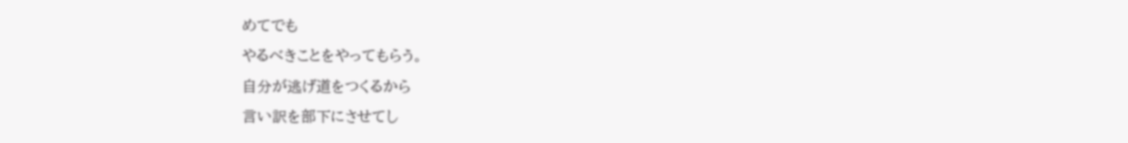めてでも
やるべきことをやってもらう。
自分が逃げ道をつくるから
言い訳を部下にさせてし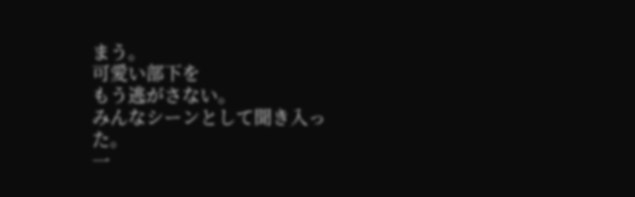まう。
可愛い部下を
もう逃がさない。
みんなシーンとして聞き入った。
一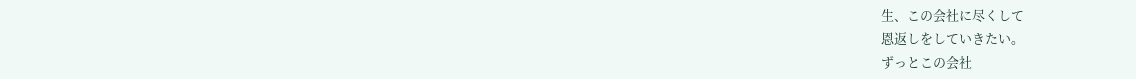生、この会社に尽くして
恩返しをしていきたい。
ずっとこの会社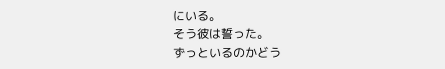にいる。
そう彼は誓った。
ずっといるのかどう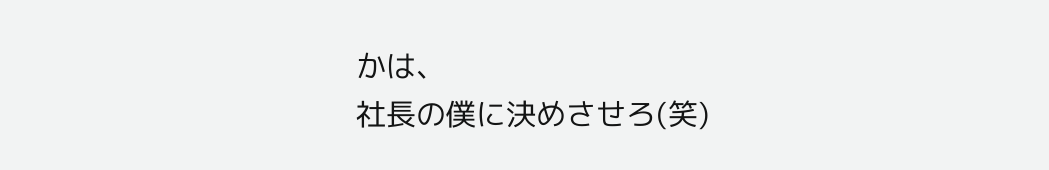かは、
社長の僕に決めさせろ(笑)